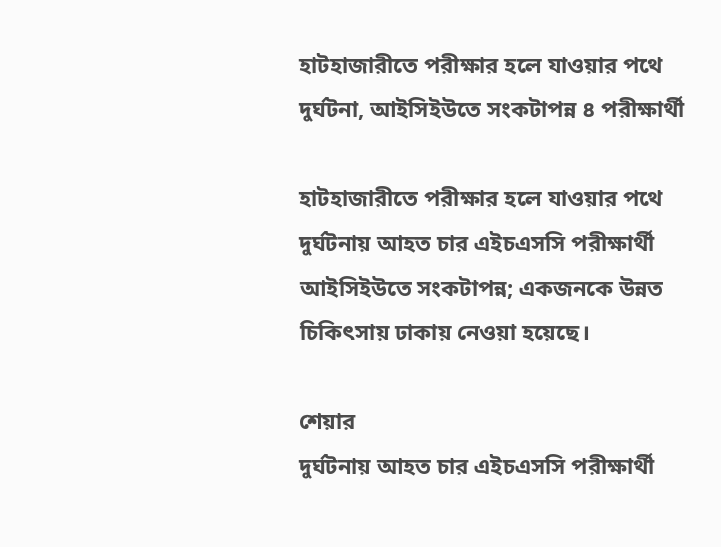হাটহাজারীতে পরীক্ষার হলে যাওয়ার পথে দুর্ঘটনা, আইসিইউতে সংকটাপন্ন ৪ পরীক্ষার্থী

হাটহাজারীতে পরীক্ষার হলে যাওয়ার পথে দুর্ঘটনায় আহত চার এইচএসসি পরীক্ষার্থী আইসিইউতে সংকটাপন্ন; একজনকে উন্নত চিকিৎসায় ঢাকায় নেওয়া হয়েছে।

শেয়ার
দুর্ঘটনায় আহত চার এইচএসসি পরীক্ষার্থী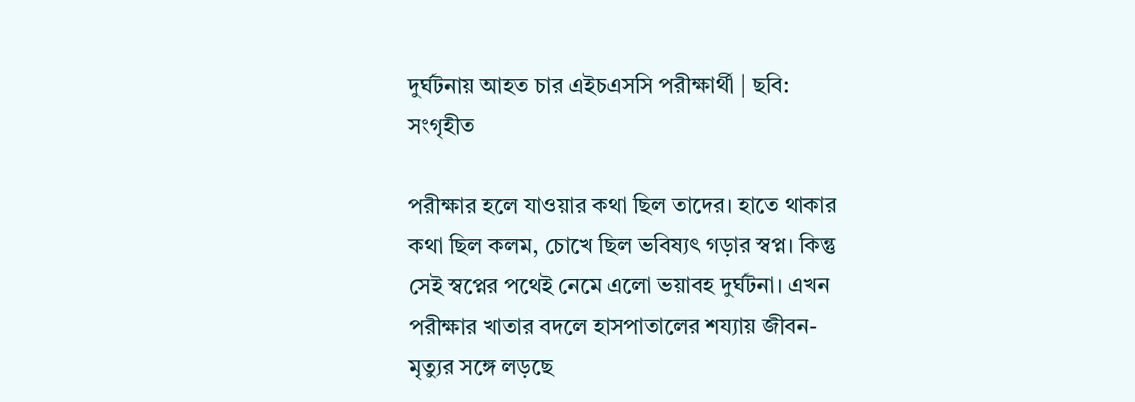দুর্ঘটনায় আহত চার এইচএসসি পরীক্ষার্থী | ছবি: সংগৃহীত

পরীক্ষার হলে যাওয়ার কথা ছিল তাদের। হাতে থাকার কথা ছিল কলম, চোখে ছিল ভবিষ্যৎ গড়ার স্বপ্ন। কিন্তু সেই স্বপ্নের পথেই নেমে এলো ভয়াবহ দুর্ঘটনা। এখন পরীক্ষার খাতার বদলে হাসপাতালের শয্যায় জীবন-মৃত্যুর সঙ্গে লড়ছে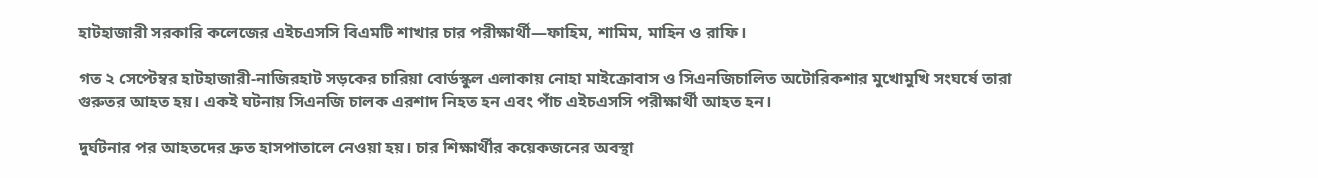হাটহাজারী সরকারি কলেজের এইচএসসি বিএমটি শাখার চার পরীক্ষার্থী—ফাহিম, শামিম, মাহিন ও রাফি।

গত ২ সেপ্টেম্বর হাটহাজারী-নাজিরহাট সড়কের চারিয়া বোর্ডস্কুল এলাকায় নোহা মাইক্রোবাস ও সিএনজিচালিত অটোরিকশার মুখোমুখি সংঘর্ষে তারা গুরুতর আহত হয়। একই ঘটনায় সিএনজি চালক এরশাদ নিহত হন এবং পাঁচ এইচএসসি পরীক্ষার্থী আহত হন।

দুর্ঘটনার পর আহতদের দ্রুত হাসপাতালে নেওয়া হয়। চার শিক্ষার্থীর কয়েকজনের অবস্থা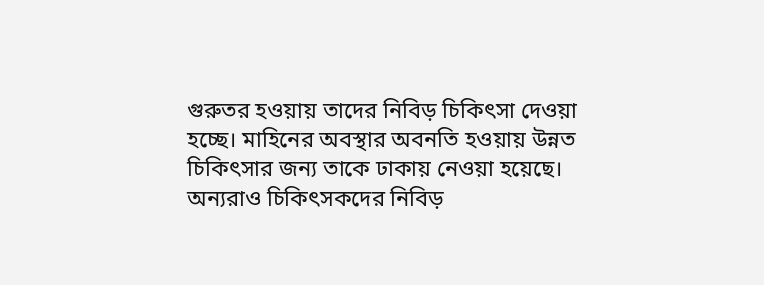গুরুতর হওয়ায় তাদের নিবিড় চিকিৎসা দেওয়া হচ্ছে। মাহিনের অবস্থার অবনতি হওয়ায় উন্নত চিকিৎসার জন্য তাকে ঢাকায় নেওয়া হয়েছে। অন্যরাও চিকিৎসকদের নিবিড়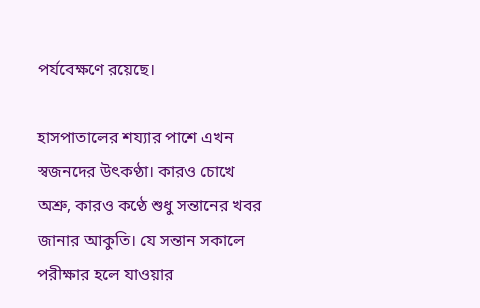পর্যবেক্ষণে রয়েছে।

হাসপাতালের শয্যার পাশে এখন স্বজনদের উৎকণ্ঠা। কারও চোখে অশ্রু, কারও কণ্ঠে শুধু সন্তানের খবর জানার আকুতি। যে সন্তান সকালে পরীক্ষার হলে যাওয়ার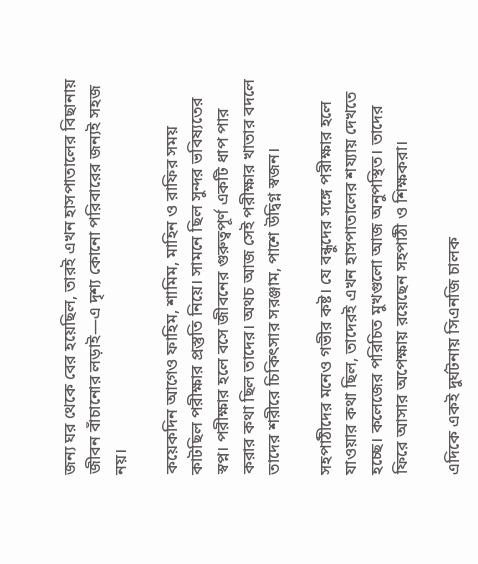জন্য ঘর থেকে বের হয়েছিল, তারই এখন হাসপাতালের বিছানায় জীবন বাঁচানোর লড়াই—এ দৃশ্য কোনো পরিবারের জন্যই সহজ নয়।

কয়েকদিন আগেও ফাহিম, শামিম, মাহিন ও রাফির সময় কাটছিল পরীক্ষার প্রস্তুতি নিয়ে। সামনে ছিল সুন্দর ভবিষ্যতের স্বপ্ন। পরীক্ষার হলে বসে জীবনের গুরুত্বপূর্ণ একটি ধাপ পার করার কথা ছিল তাদের। অথচ আজ সেই পরীক্ষার খাতার বদলে তাদের শরীরে চিকিৎসার সরঞ্জাম, পাশে উদ্বিগ্ন স্বজন।

সহপাঠীদের মনেও গভীর কষ্ট। যে বন্ধুদের সঙ্গে পরীক্ষার হলে যাওয়ার কথা ছিল, তাদেরই এখন হাসপাতালের শয্যায় দেখতে হচ্ছে। কলেজের পরিচিত মুখগুলো আজ অনুপস্থিত। তাদের ফিরে আসার অপেক্ষায় রয়েছেন সহপাঠী ও শিক্ষকরা।

এদিকে একই দুর্ঘটনায় সিএনজি চালক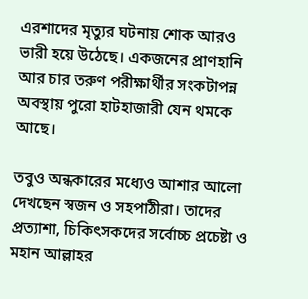এরশাদের মৃত্যুর ঘটনায় শোক আরও ভারী হয়ে উঠেছে। একজনের প্রাণহানি আর চার তরুণ পরীক্ষার্থীর সংকটাপন্ন অবস্থায় পুরো হাটহাজারী যেন থমকে আছে।

তবুও অন্ধকারের মধ্যেও আশার আলো দেখছেন স্বজন ও সহপাঠীরা। তাদের প্রত্যাশা, চিকিৎসকদের সর্বোচ্চ প্রচেষ্টা ও মহান আল্লাহর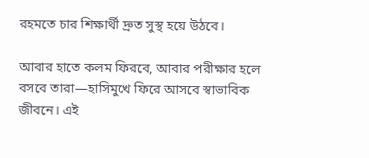রহমতে চার শিক্ষার্থী দ্রুত সুস্থ হয়ে উঠবে।

আবার হাতে কলম ফিরবে, আবার পরীক্ষার হলে বসবে তারা—হাসিমুখে ফিরে আসবে স্বাভাবিক জীবনে। এই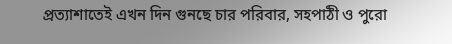প্রত্যাশাতেই এখন দিন গুনছে চার পরিবার, সহপাঠী ও পুরো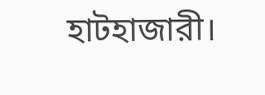হাটহাজারী।